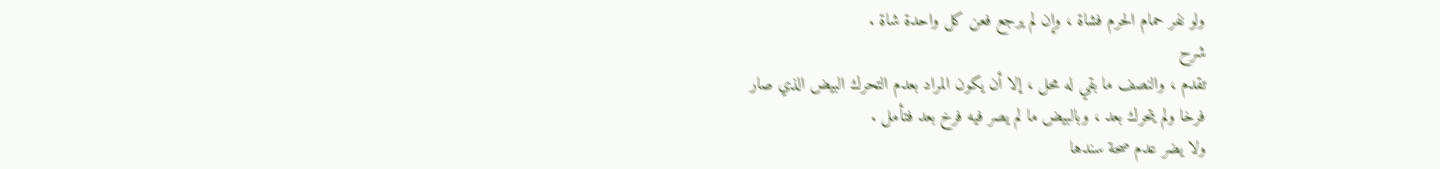ولو نفر حمام الحرم فشاة ، وإن لم يرجع فعن كل واحدة شاة .
شرح
تقدم ، والنصف ما بقي له محل ، إلا أن يكون المراد بعدم التحرك البيض الذي صار
فرخا ولم يتحرك بعد ، وبالبيض ما لم يصر فيه فرخ بعد فتأمل .
ولا يضر عدم صحة سندها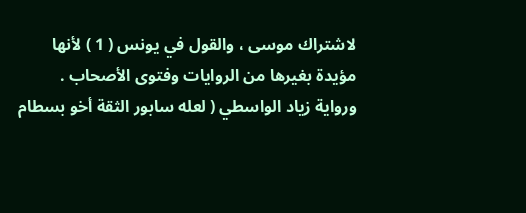لاشتراك موسى ، والقول في يونس ( 1 ) لأنها
مؤيدة بغيرها من الروايات وفتوى الأصحاب .
ورواية زياد الواسطي ( لعله سابور الثقة أخو بسطام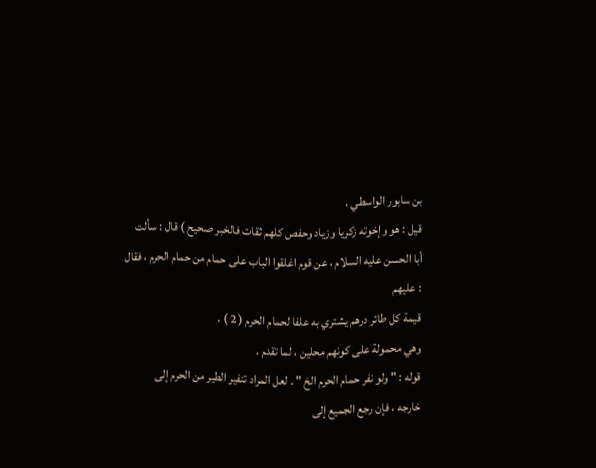بن سابور الواسطي ،
قيل : هو وإخوته زكريا وزياد وحفص كلهم ثقات فالخبر صحيح ) قال : سألت
أبا الحسن عليه السلام ، عن قوم اغلقوا الباب على حمام من حمام الحرم ، فقال : عليهم
قيمة كل طائر درهم يشتري به علفا لحمام الحرم ( 2 ) .
وهي محمولة على كونهم محلين ، لما تقدم .
قوله : " ولو نفر حمام الحرم الخ " . لعل المراد تنفير الطير من الحرم إلى
خارجه ، فإن رجع الجميع إلى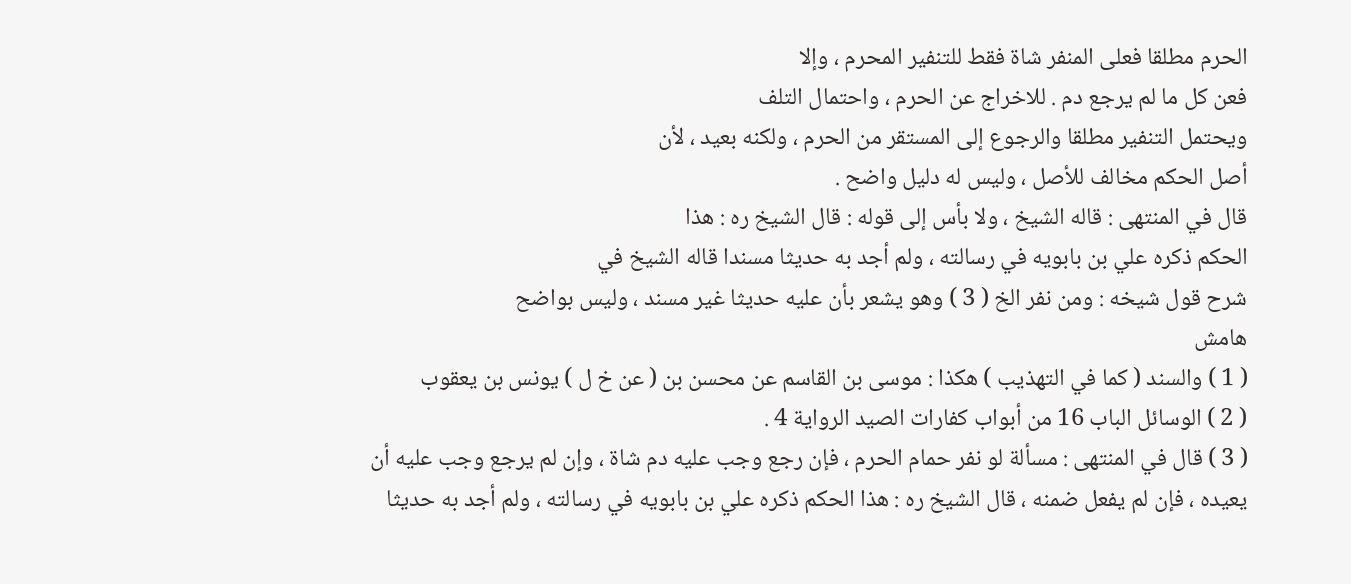الحرم مطلقا فعلى المنفر شاة فقط للتنفير المحرم ، وإلا
فعن كل ما لم يرجع دم . للاخراج عن الحرم ، واحتمال التلف
ويحتمل التنفير مطلقا والرجوع إلى المستقر من الحرم ، ولكنه بعيد ، لأن
أصل الحكم مخالف للأصل ، وليس له دليل واضح .
قال في المنتهى : قاله الشيخ ، ولا بأس إلى قوله : قال الشيخ ره : هذا
الحكم ذكره علي بن بابويه في رسالته ، ولم أجد به حديثا مسندا قاله الشيخ في
شرح قول شيخه : ومن نفر الخ ( 3 ) وهو يشعر بأن عليه حديثا غير مسند ، وليس بواضح
هامش
( 1 ) والسند ( كما في التهذيب ) هكذا : موسى بن القاسم عن محسن بن ( عن خ ل ) يونس بن يعقوب
( 2 ) الوسائل الباب 16 من أبواب كفارات الصيد الرواية 4 .
( 3 ) قال في المنتهى : مسألة لو نفر حمام الحرم ، فإن رجع وجب عليه دم شاة ، وإن لم يرجع وجب عليه أن
يعيده ، فإن لم يفعل ضمنه ، قال الشيخ ره : هذا الحكم ذكره علي بن بابويه في رسالته ، ولم أجد به حديثا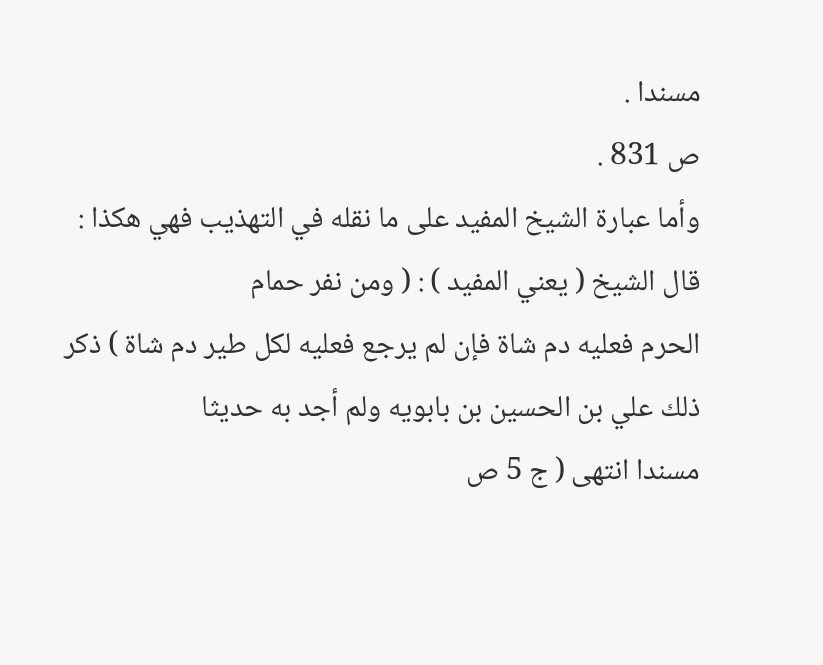مسندا .
ص 831 .
وأما عبارة الشيخ المفيد على ما نقله في التهذيب فهي هكذا : قال الشيخ ( يعني المفيد ) : ( ومن نفر حمام
الحرم فعليه دم شاة فإن لم يرجع فعليه لكل طير دم شاة ) ذكر ذلك علي بن الحسين بن بابويه ولم أجد به حديثا
مسندا انتهى ( ج 5 ص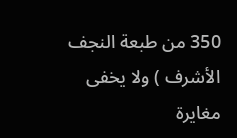350 من طبعة النجف الأشرف ) ولا يخفى مغايرة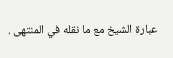عبارة الشيخ مع ما نقله في المنتهى .